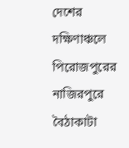দেশের দক্ষিণাঞ্চলে পিরোজপুরের নাজিরপুরে বৈঠাকাটা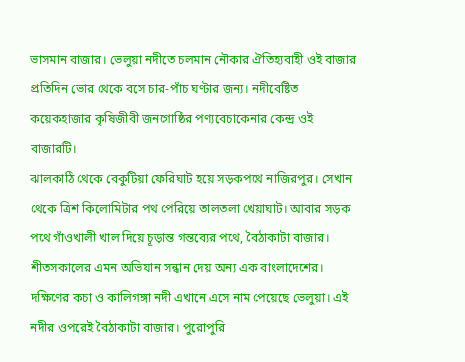ভাসমান বাজার। ভেলুয়া নদীতে চলমান নৌকার ঐতিহ্যবাহী ওই বাজার প্রতিদিন ভোর থেকে বসে চার-পাঁচ ঘণ্টার জন্য। নদীবেষ্টিত কয়েকহাজার কৃষিজীবী জনগোষ্ঠির পণ্যবেচাকেনার কেন্দ্র ওই বাজারটি।
ঝালকাঠি থেকে বেকুটিয়া ফেরিঘাট হয়ে সড়কপথে নাজিরপুর। সেখান থেকে ত্রিশ কিলোমিটার পথ পেরিয়ে তালতলা খেয়াঘাট। আবার সড়ক পথে গাঁওখালী খাল দিয়ে চূড়ান্ত গন্তব্যের পথে, বৈঠাকাটা বাজার। শীতসকালের এমন অভিযান সন্ধান দেয় অন্য এক বাংলাদেশের। দক্ষিণের কচা ও কালিগঙ্গা নদী এখানে এসে নাম পেয়েছে ভেলুয়া। এই নদীর ওপরেই বৈঠাকাটা বাজার। পুরোপুরি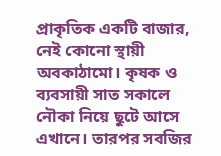প্রাকৃতিক একটি বাজার, নেই কোনো স্থায়ী অবকাঠামো। কৃষক ও ব্যবসায়ী সাত সকালে নৌকা নিয়ে ছুটে আসে এখানে। তারপর সবজির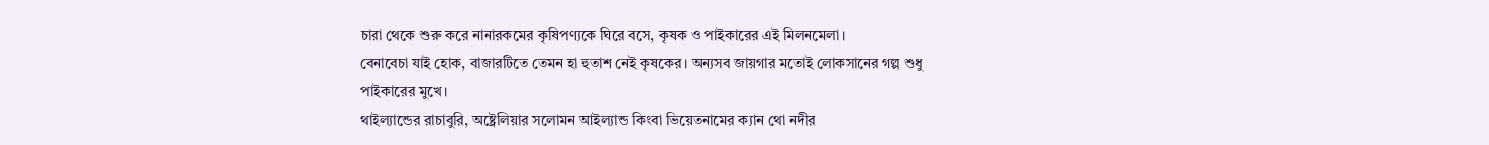চারা থেকে শুরু করে নানারকমের কৃষিপণ্যকে ঘিরে বসে, কৃষক ও পাইকারের এই মিলনমেলা।
বেনাবেচা যাই হোক, বাজারটিতে তেমন হা হুতাশ নেই কৃষকের। অন্যসব জায়গার মতোই লোকসানের গল্প শুধু পাইকারের মুখে।
থাইল্যান্ডের রাচাবুরি, অষ্ট্রেলিয়ার সলোমন আইল্যান্ড কিংবা ভিয়েতনামের ক্যান থো নদীর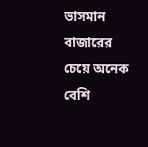ভাসমান বাজারের চেয়ে অনেক বেশি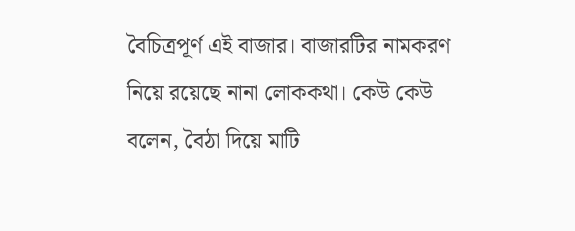বৈচিত্রপূর্ণ এই বাজার। বাজারটির নামকরণ নিয়ে রয়েছে নানা লোককথা। কেউ কেউ বলেন, বৈঠা দিয়ে মাটি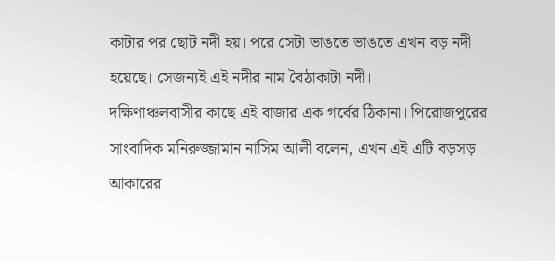কাটার পর ছোট নদী হয়। পরে সেটা ভাঙতে ভাঙতে এখন বড় নদী হয়েছে। সেজন্যই এই নদীর নাম বৈঠাকাটা নদী।
দক্ষিণাঞ্চলবাসীর কাছে এই বাজার এক গর্বের ঠিকানা। পিরোজপুরের সাংবাদিক মনিরুজ্জামান নাসিম আলী বলেন, এখন এই এটি বড়সড় আকারের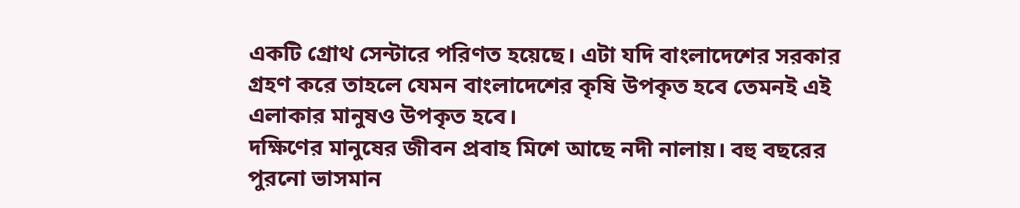একটি গ্রোথ সেন্টারে পরিণত হয়েছে। এটা যদি বাংলাদেশের সরকার গ্রহণ করে তাহলে যেমন বাংলাদেশের কৃষি উপকৃত হবে তেমনই এই এলাকার মানুষও উপকৃত হবে।
দক্ষিণের মানুষের জীবন প্রবাহ মিশে আছে নদী নালায়। বহু বছরের পুরনো ভাসমান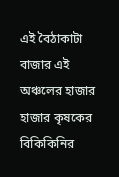এই বৈঠাকাটা বাজার এই অঞ্চলের হাজার হাজার কৃষকের বিকিকিনির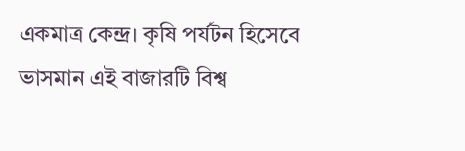একমাত্র কেন্দ্র। কৃষি পর্যটন হিসেবে ভাসমান এই বাজারটি বিশ্ব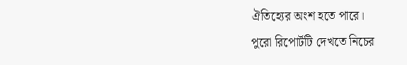ঐতিহ্যের অংশ হতে পারে।
পুরো রিপোর্টটি দেখতে নিচের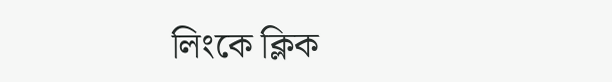লিংকে ক্লিক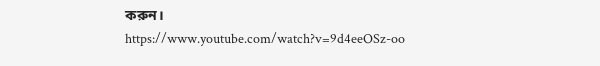করুন।
https://www.youtube.com/watch?v=9d4eeOSz-oo